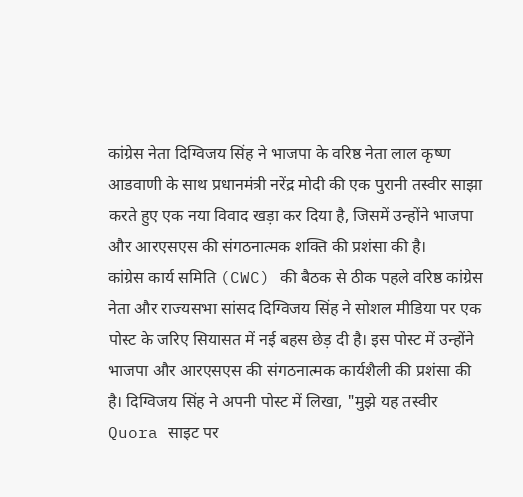कांग्रेस नेता दिग्विजय सिंह ने भाजपा के वरिष्ठ नेता लाल कृष्ण आडवाणी के साथ प्रधानमंत्री नरेंद्र मोदी की एक पुरानी तस्वीर साझा करते हुए एक नया विवाद खड़ा कर दिया है, जिसमें उन्होंने भाजपा और आरएसएस की संगठनात्मक शक्ति की प्रशंसा की है।
कांग्रेस कार्य समिति (CWC) की बैठक से ठीक पहले वरिष्ठ कांग्रेस नेता और राज्यसभा सांसद दिग्विजय सिंह ने सोशल मीडिया पर एक पोस्ट के जरिए सियासत में नई बहस छेड़ दी है। इस पोस्ट में उन्होंने भाजपा और आरएसएस की संगठनात्मक कार्यशैली की प्रशंसा की है। दिग्विजय सिंह ने अपनी पोस्ट में लिखा, "मुझे यह तस्वीर Quora साइट पर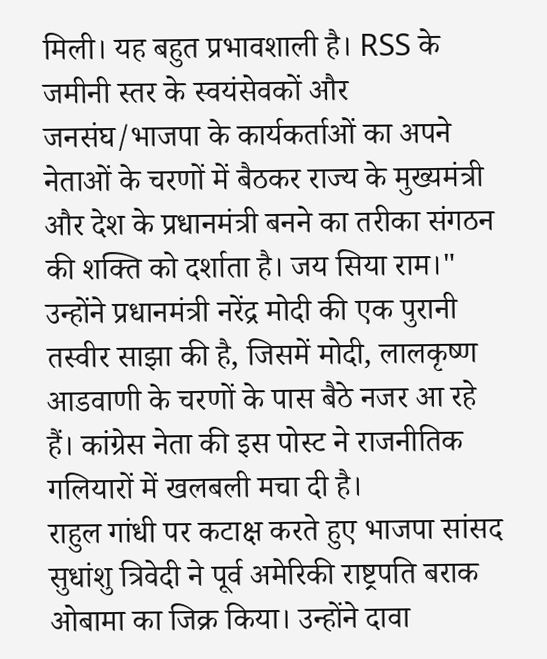मिली। यह बहुत प्रभावशाली है। RSS के जमीनी स्तर के स्वयंसेवकों और जनसंघ/भाजपा के कार्यकर्ताओं का अपने नेताओं के चरणों में बैठकर राज्य के मुख्यमंत्री और देश के प्रधानमंत्री बनने का तरीका संगठन की शक्ति को दर्शाता है। जय सिया राम।" उन्होंने प्रधानमंत्री नरेंद्र मोदी की एक पुरानी तस्वीर साझा की है, जिसमें मोदी, लालकृष्ण आडवाणी के चरणों के पास बैठे नजर आ रहे हैं। कांग्रेस नेता की इस पोस्ट ने राजनीतिक गलियारों में खलबली मचा दी है।
राहुल गांधी पर कटाक्ष करते हुए भाजपा सांसद सुधांशु त्रिवेदी ने पूर्व अमेरिकी राष्ट्रपति बराक ओबामा का जिक्र किया। उन्होंने दावा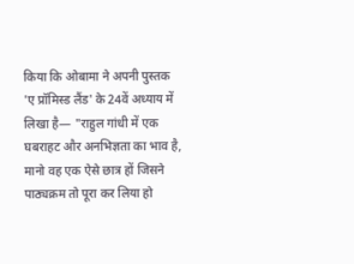किया कि ओबामा ने अपनी पुस्तक 'ए प्रॉमिस्ड लैंड' के 24वें अध्याय में लिखा है— "राहुल गांधी में एक घबराहट और अनभिज्ञता का भाव है, मानो वह एक ऐसे छात्र हों जिसने पाठ्यक्रम तो पूरा कर लिया हो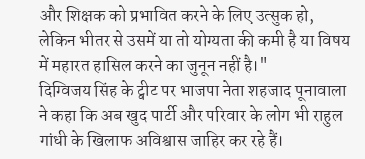और शिक्षक को प्रभावित करने के लिए उत्सुक हो, लेकिन भीतर से उसमें या तो योग्यता की कमी है या विषय में महारत हासिल करने का जुनून नहीं है।"
दिग्विजय सिंह के ट्वीट पर भाजपा नेता शहजाद पूनावाला ने कहा कि अब खुद पार्टी और परिवार के लोग भी राहुल गांधी के खिलाफ अविश्वास जाहिर कर रहे हैं।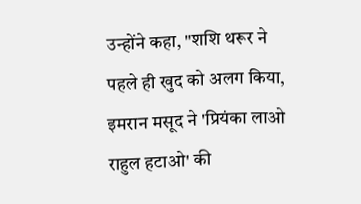उन्होंने कहा, "शशि थरूर ने पहले ही खुद को अलग किया, इमरान मसूद ने 'प्रियंका लाओ राहुल हटाओ' की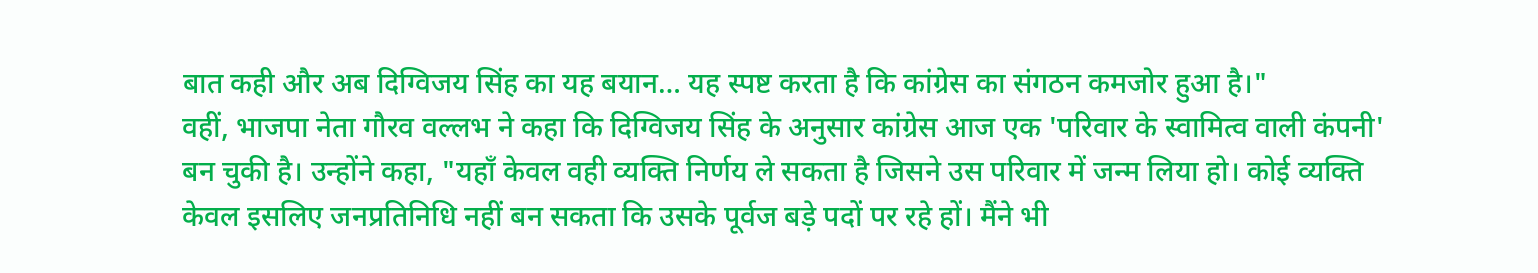बात कही और अब दिग्विजय सिंह का यह बयान… यह स्पष्ट करता है कि कांग्रेस का संगठन कमजोर हुआ है।"
वहीं, भाजपा नेता गौरव वल्लभ ने कहा कि दिग्विजय सिंह के अनुसार कांग्रेस आज एक 'परिवार के स्वामित्व वाली कंपनी' बन चुकी है। उन्होंने कहा, "यहाँ केवल वही व्यक्ति निर्णय ले सकता है जिसने उस परिवार में जन्म लिया हो। कोई व्यक्ति केवल इसलिए जनप्रतिनिधि नहीं बन सकता कि उसके पूर्वज बड़े पदों पर रहे हों। मैंने भी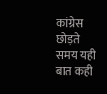कांग्रेस छोड़ते समय यही बात कही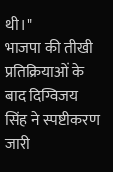थी।"
भाजपा की तीखी प्रतिक्रियाओं के बाद दिग्विजय सिंह ने स्पष्टीकरण जारी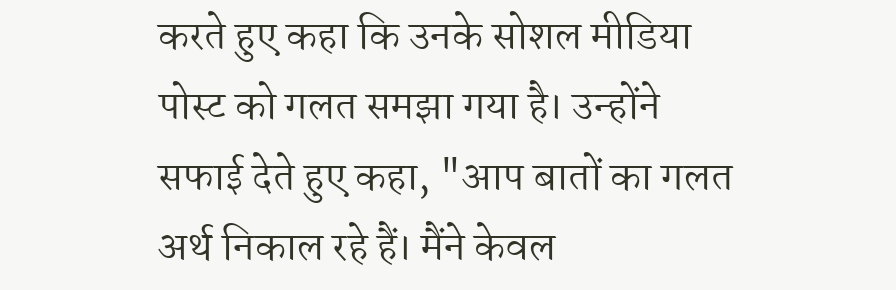करते हुए कहा कि उनके सोशल मीडिया पोस्ट को गलत समझा गया है। उन्होंने सफाई देते हुए कहा, "आप बातों का गलत अर्थ निकाल रहे हैं। मैंने केवल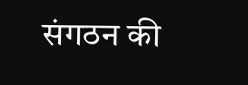संगठन की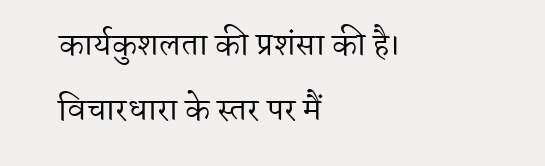कार्यकुशलता की प्रशंसा की है। विचारधारा के स्तर पर मैं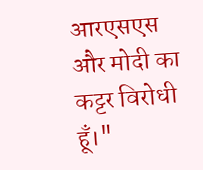आरएसएस और मोदी का कट्टर विरोधी हूँ।"